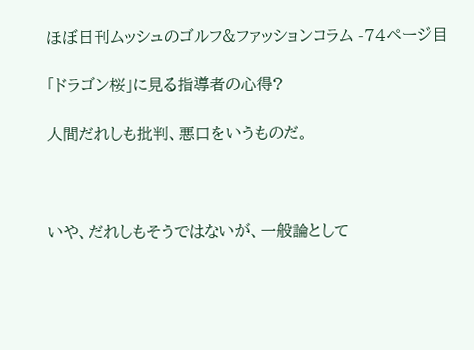ほぼ日刊ムッシュのゴルフ&ファッションコラム -74ページ目

「ドラゴン桜」に見る指導者の心得?

人間だれしも批判、悪口をいうものだ。



いや、だれしもそうではないが、一般論として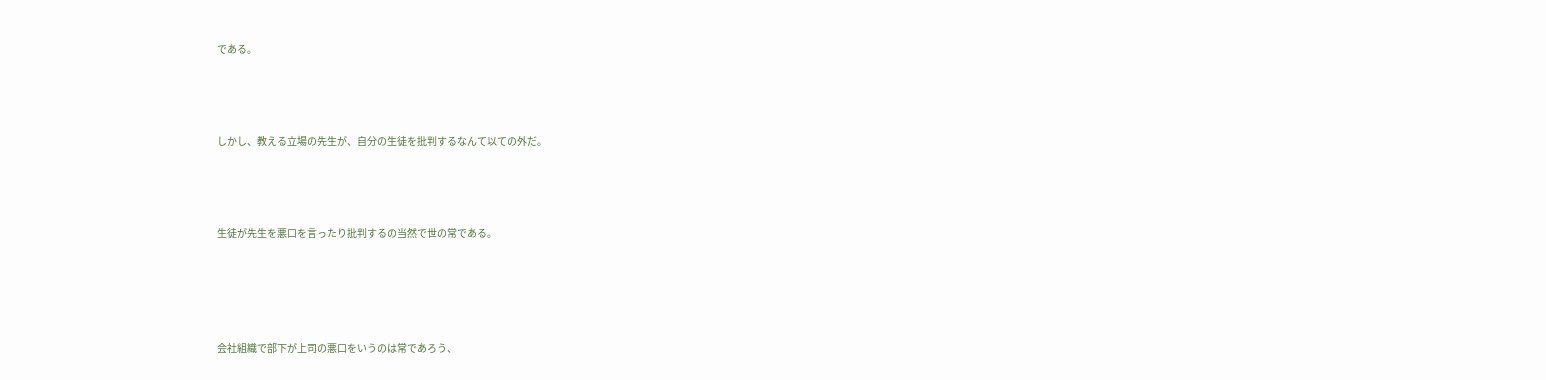である。



しかし、教える立場の先生が、自分の生徒を批判するなんて以ての外だ。



生徒が先生を悪口を言ったり批判するの当然で世の常である。




会社組織で部下が上司の悪口をいうのは常であろう、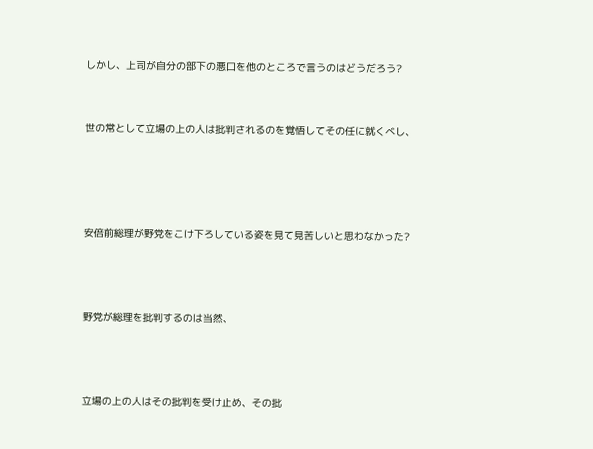しかし、上司が自分の部下の悪口を他のところで言うのはどうだろう?


世の常として立場の上の人は批判されるのを覚悟してその任に就くべし、




安倍前総理が野党をこけ下ろしている姿を見て見苦しいと思わなかった?



野党が総理を批判するのは当然、



立場の上の人はその批判を受け止め、その批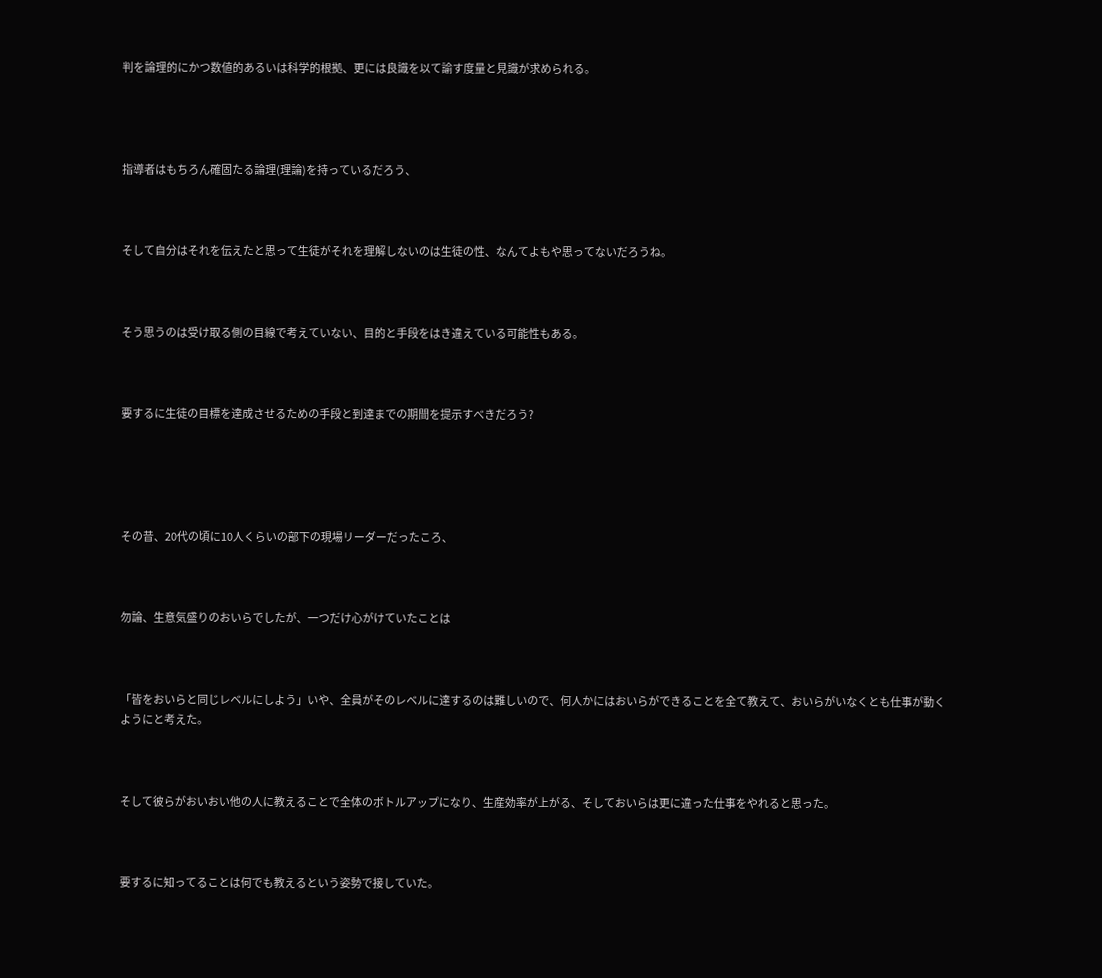判を論理的にかつ数値的あるいは科学的根拠、更には良識を以て諭す度量と見識が求められる。




指導者はもちろん確固たる論理(理論)を持っているだろう、



そして自分はそれを伝えたと思って生徒がそれを理解しないのは生徒の性、なんてよもや思ってないだろうね。



そう思うのは受け取る側の目線で考えていない、目的と手段をはき違えている可能性もある。



要するに生徒の目標を達成させるための手段と到達までの期間を提示すべきだろう?





その昔、20代の頃に10人くらいの部下の現場リーダーだったころ、



勿論、生意気盛りのおいらでしたが、一つだけ心がけていたことは



「皆をおいらと同じレベルにしよう」いや、全員がそのレベルに達するのは難しいので、何人かにはおいらができることを全て教えて、おいらがいなくとも仕事が動くようにと考えた。



そして彼らがおいおい他の人に教えることで全体のボトルアップになり、生産効率が上がる、そしておいらは更に違った仕事をやれると思った。



要するに知ってることは何でも教えるという姿勢で接していた。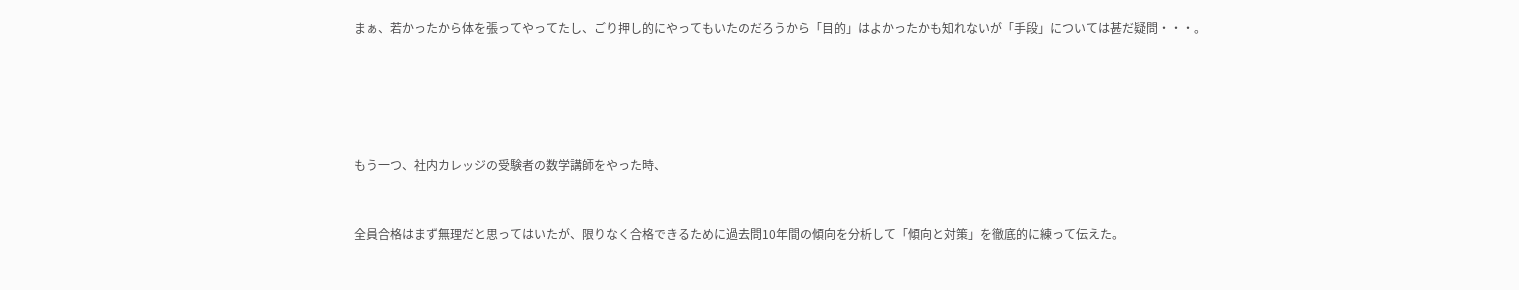まぁ、若かったから体を張ってやってたし、ごり押し的にやってもいたのだろうから「目的」はよかったかも知れないが「手段」については甚だ疑問・・・。







もう一つ、社内カレッジの受験者の数学講師をやった時、



全員合格はまず無理だと思ってはいたが、限りなく合格できるために過去問10年間の傾向を分析して「傾向と対策」を徹底的に練って伝えた。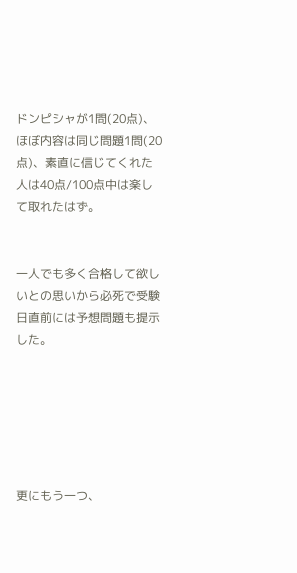ドンピシャが1問(20点)、ほぼ内容は同じ問題1問(20点)、素直に信じてくれた人は40点/100点中は楽して取れたはず。


一人でも多く合格して欲しいとの思いから必死で受験日直前には予想問題も提示した。






更にもう一つ、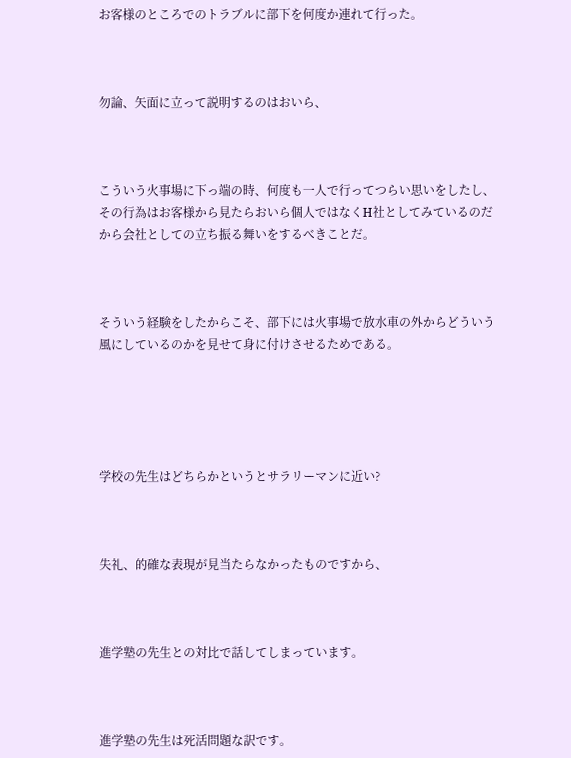お客様のところでのトラブルに部下を何度か連れて行った。



勿論、矢面に立って説明するのはおいら、



こういう火事場に下っ端の時、何度も一人で行ってつらい思いをしたし、その行為はお客様から見たらおいら個人ではなくH社としてみているのだから会社としての立ち振る舞いをするべきことだ。



そういう経験をしたからこそ、部下には火事場で放水車の外からどういう風にしているのかを見せて身に付けさせるためである。





学校の先生はどちらかというとサラリーマンに近い?



失礼、的確な表現が見当たらなかったものですから、



進学塾の先生との対比で話してしまっています。



進学塾の先生は死活問題な訳です。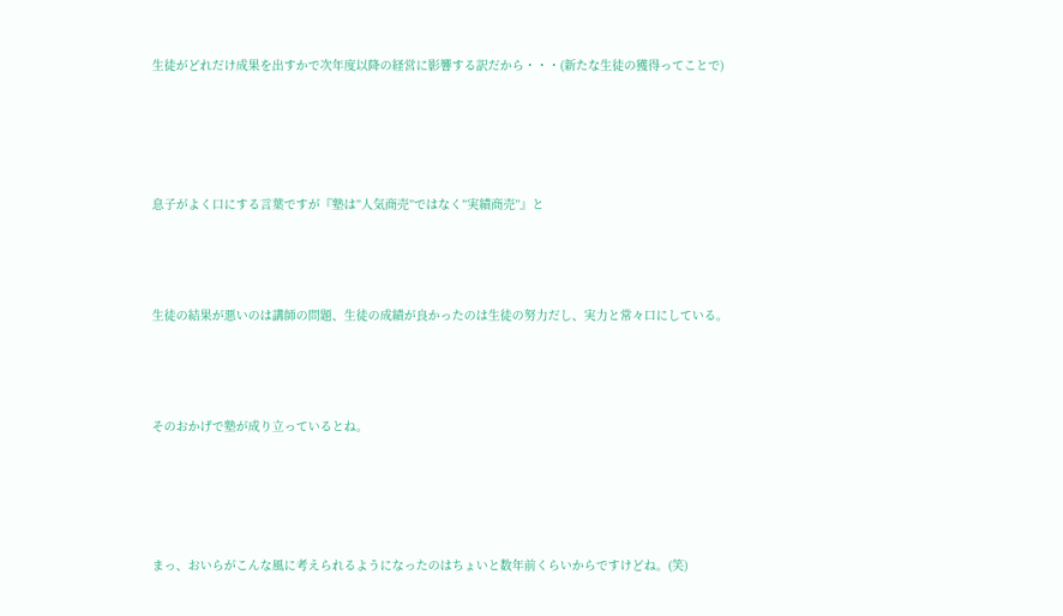生徒がどれだけ成果を出すかで次年度以降の経営に影響する訳だから・・・(新たな生徒の獲得ってことで)




息子がよく口にする言葉ですが『塾は”人気商売”ではなく”実績商売”』と



生徒の結果が悪いのは講師の問題、生徒の成績が良かったのは生徒の努力だし、実力と常々口にしている。



そのおかげで塾が成り立っているとね。




まっ、おいらがこんな風に考えられるようになったのはちょいと数年前くらいからですけどね。(笑)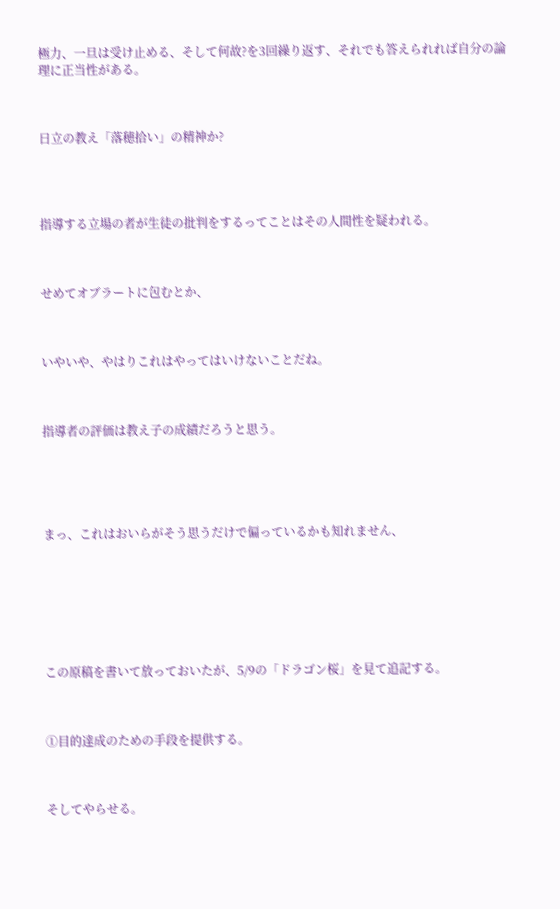極力、一旦は受け止める、そして何故?を3回繰り返す、それでも答えられれば自分の論理に正当性がある。



日立の教え「落穂拾い」の精神か?




指導する立場の者が生徒の批判をするってことはその人間性を疑われる。



せめてオブラートに包むとか、



いやいや、やはりこれはやってはいけないことだね。



指導者の評価は教え子の成績だろうと思う。





まっ、これはおいらがそう思うだけで偏っているかも知れません、







この原稿を書いて放っておいたが、5/9の「ドラゴン桜」を見て追記する。



①目的達成のための手段を提供する。



そしてやらせる。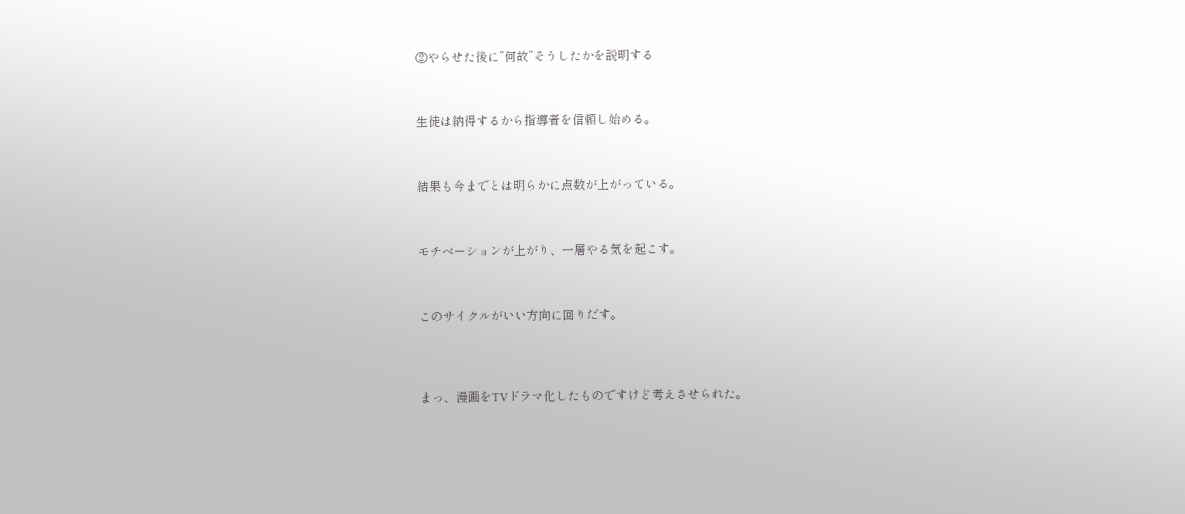②やらせた後に”何故”そうしたかを説明する



生徒は納得するから指導者を信頼し始める。



結果も今までとは明らかに点数が上がっている。



モチベーションが上がり、一層やる気を起こす。



このサイクルがいい方向に回りだす。




まっ、漫画をTVドラマ化したものですけど考えさせられた。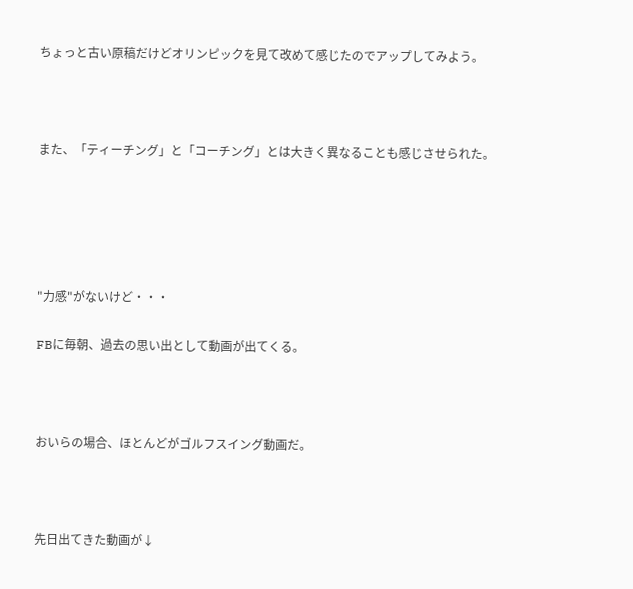ちょっと古い原稿だけどオリンピックを見て改めて感じたのでアップしてみよう。



また、「ティーチング」と「コーチング」とは大きく異なることも感じさせられた。





"力感"がないけど・・・

FBに毎朝、過去の思い出として動画が出てくる。



おいらの場合、ほとんどがゴルフスイング動画だ。



先日出てきた動画が↓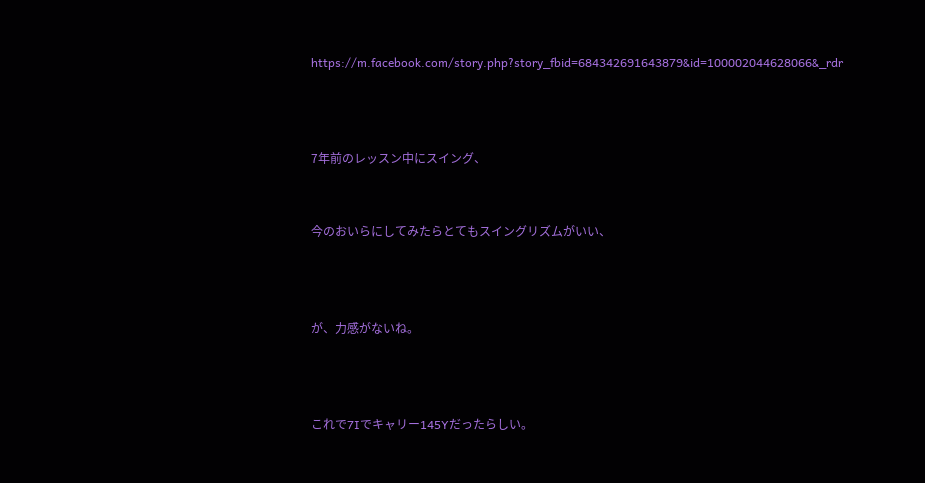https://m.facebook.com/story.php?story_fbid=684342691643879&id=100002044628066&_rdr



7年前のレッスン中にスイング、


今のおいらにしてみたらとてもスイングリズムがいい、



が、力感がないね。



これで7Iでキャリー145Yだったらしい。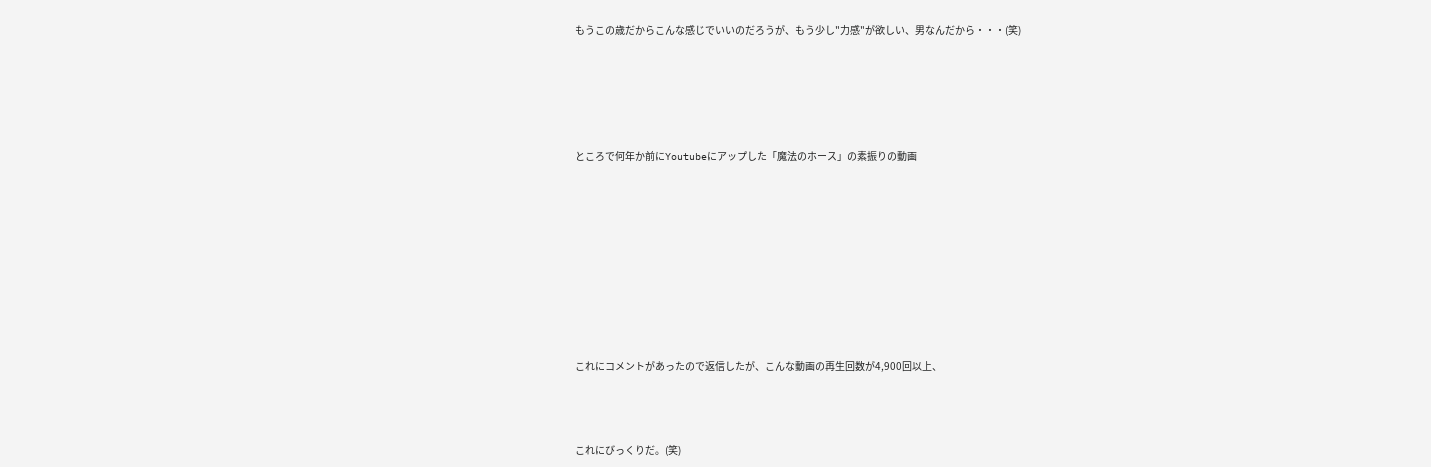もうこの歳だからこんな感じでいいのだろうが、もう少し"力感"が欲しい、男なんだから・・・(笑)





ところで何年か前にYoutubeにアップした「魔法のホース」の素振りの動画









これにコメントがあったので返信したが、こんな動画の再生回数が4,900回以上、



これにびっくりだ。(笑)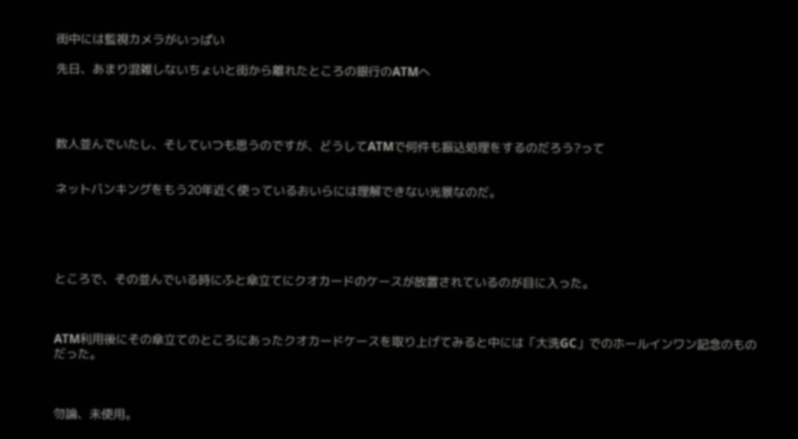街中には監視カメラがいっぱい

先日、あまり混雑しないちょいと街から離れたところの銀行のATMへ




数人並んでいたし、そしていつも思うのですが、どうしてATMで何件も振込処理をするのだろう?って


ネットバンキングをもう20年近く使っているおいらには理解できない光景なのだ。





ところで、その並んでいる時にふと傘立てにクオカードのケースが放置されているのが目に入った。



ATM利用後にその傘立てのところにあったクオカードケースを取り上げてみると中には「大洗GC」でのホールインワン記念のものだった。



勿論、未使用。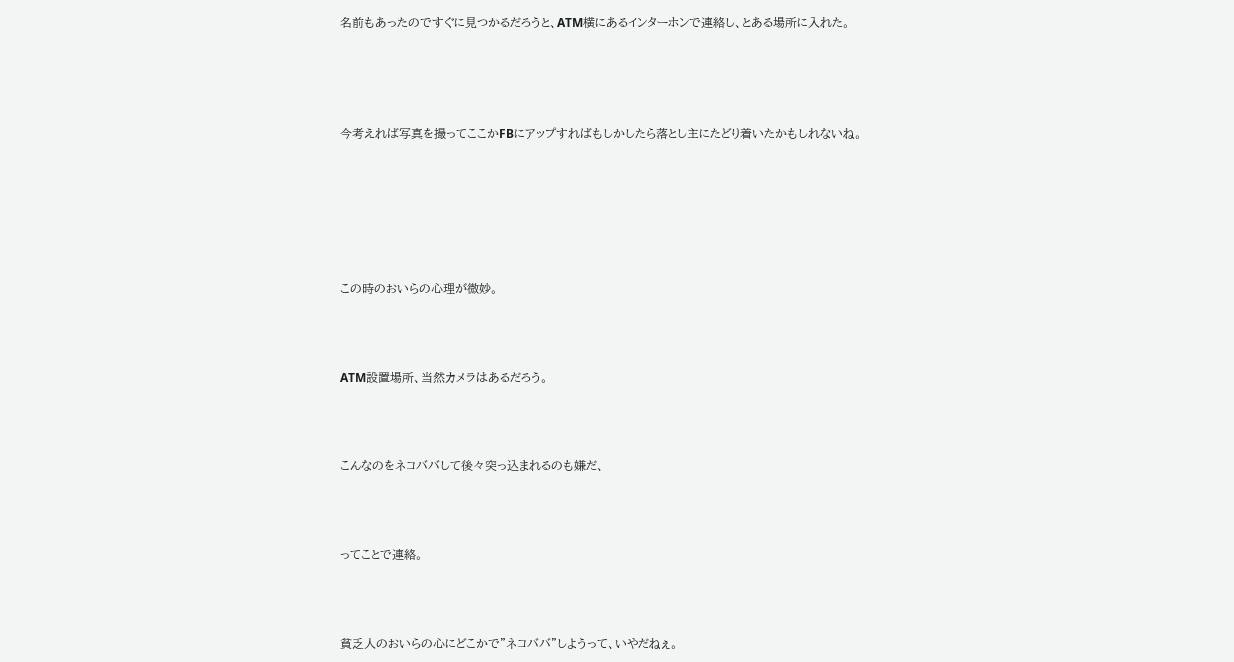名前もあったのですぐに見つかるだろうと、ATM横にあるインターホンで連絡し、とある場所に入れた。




今考えれば写真を撮ってここかFBにアップすればもしかしたら落とし主にたどり着いたかもしれないね。






この時のおいらの心理が微妙。



ATM設置場所、当然カメラはあるだろう。



こんなのをネコババして後々突っ込まれるのも嫌だ、



ってことで連絡。



貧乏人のおいらの心にどこかで”ネコババ”しようって、いやだねぇ。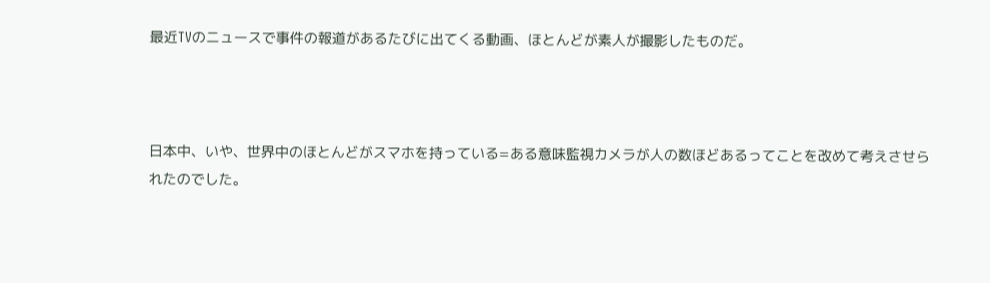最近TVのニュースで事件の報道があるたびに出てくる動画、ほとんどが素人が撮影したものだ。



日本中、いや、世界中のほとんどがスマホを持っている=ある意味監視カメラが人の数ほどあるってことを改めて考えさせられたのでした。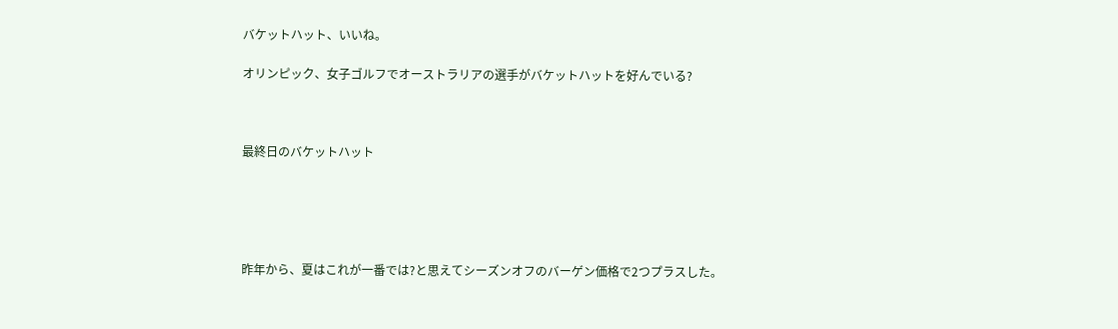バケットハット、いいね。

オリンピック、女子ゴルフでオーストラリアの選手がバケットハットを好んでいる?



最終日のバケットハット





昨年から、夏はこれが一番では?と思えてシーズンオフのバーゲン価格で2つプラスした。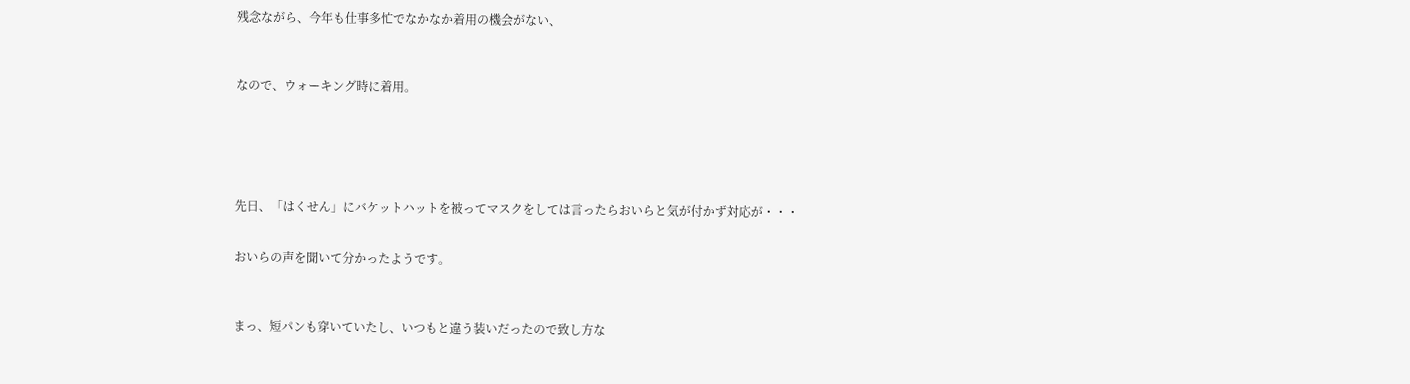残念ながら、今年も仕事多忙でなかなか着用の機会がない、



なので、ウォーキング時に着用。






先日、「はくせん」にバケットハットを被ってマスクをしては言ったらおいらと気が付かず対応が・・・


おいらの声を聞いて分かったようです。



まっ、短パンも穿いていたし、いつもと違う装いだったので致し方な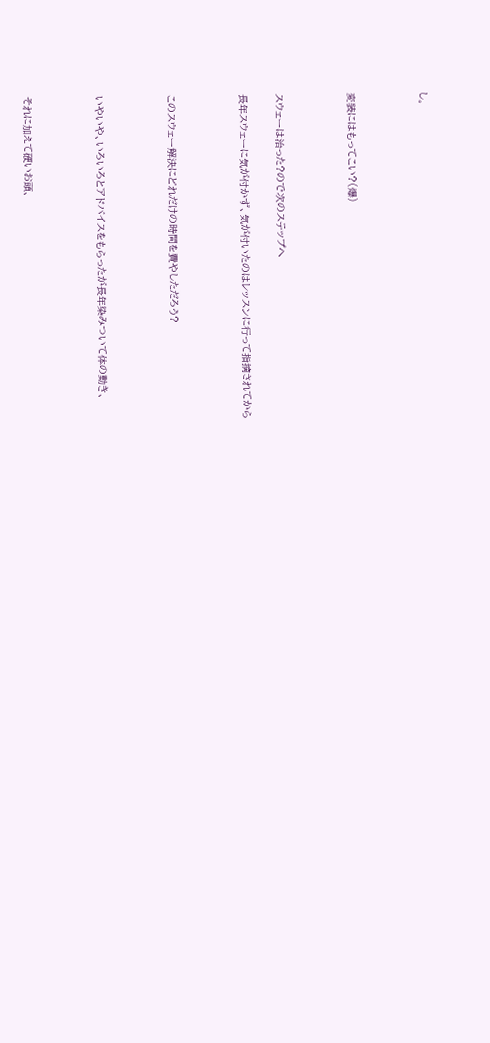し。



変装にはもってこい?(爆)



スウェーは治った?ので次のステップへ

長年スウェーに気が付かず、気が付いたのはレッスンに行って指摘されてから



このスウェー解決にどれだけの時間を費やしただろう?



いやいや、いろいろとアドバイスをもらったが長年染みついて体の動き、



それに加えて硬いお頭、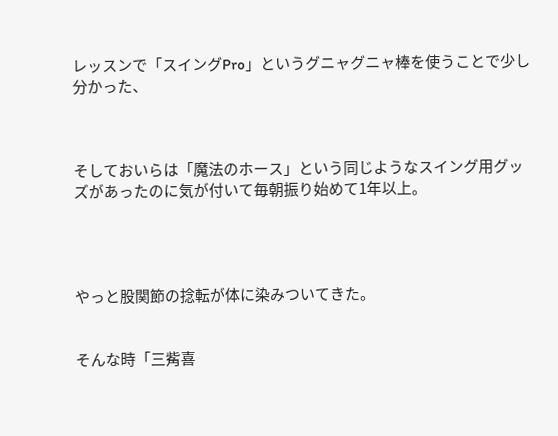レッスンで「スイングPro」というグニャグニャ棒を使うことで少し分かった、



そしておいらは「魔法のホース」という同じようなスイング用グッズがあったのに気が付いて毎朝振り始めて1年以上。




やっと股関節の捻転が体に染みついてきた。


そんな時「三觜喜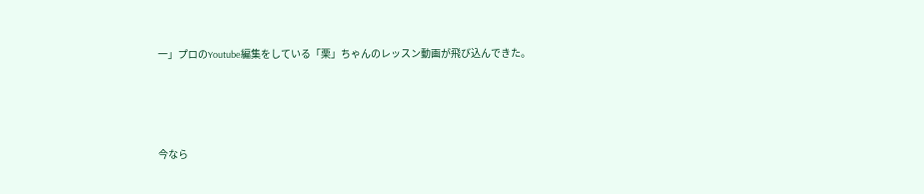一」プロのYoutube編集をしている「栗」ちゃんのレッスン動画が飛び込んできた。




今なら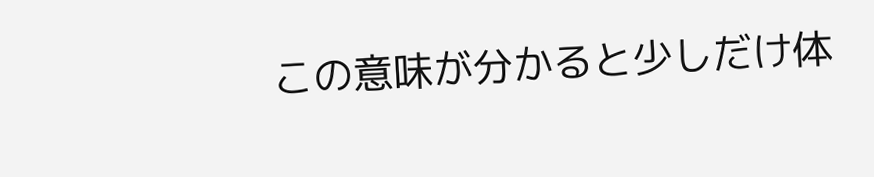この意味が分かると少しだけ体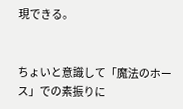現できる。


ちょいと意識して「魔法のホース」での素振りに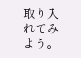取り入れてみよう。